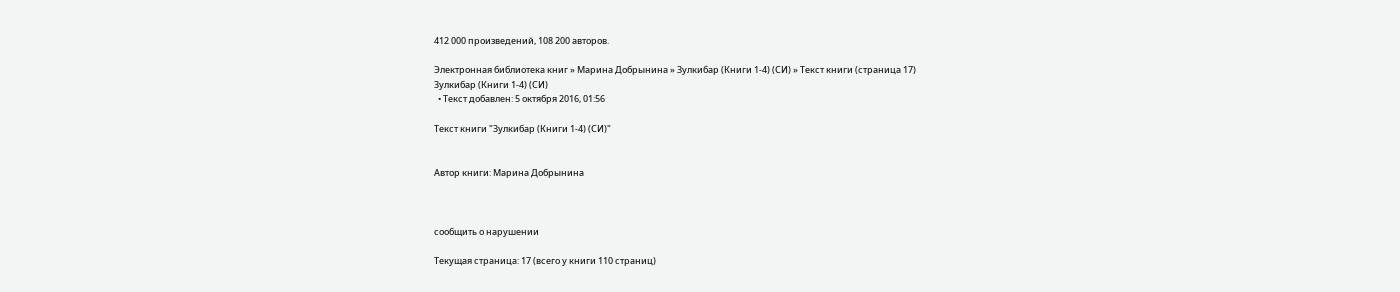412 000 произведений, 108 200 авторов.

Электронная библиотека книг » Марина Добрынина » Зулкибар (Книги 1-4) (СИ) » Текст книги (страница 17)
Зулкибар (Книги 1-4) (СИ)
  • Текст добавлен: 5 октября 2016, 01:56

Текст книги "Зулкибар (Книги 1-4) (СИ)"


Автор книги: Марина Добрынина



сообщить о нарушении

Текущая страница: 17 (всего у книги 110 страниц)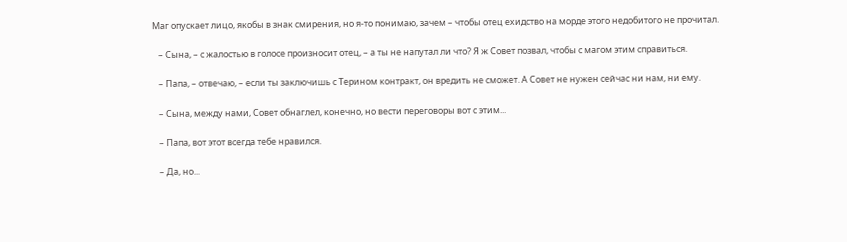Маг опускает лицо, якобы в знак смирения, но я-то понимаю, зачем – чтобы отец ехидство на морде этого недобитого не прочитал.

   – Сына, – с жалостью в голосе произносит отец, – а ты не напутал ли что? Я ж Совет позвал, чтобы с магом этим справиться.

   – Папа, – отвечаю, – если ты заключишь с Терином контракт, он вредить не сможет. А Совет не нужен сейчас ни нам, ни ему.

   – Сына, между нами, Совет обнаглел, конечно, но вести переговоры вот с этим...

   – Папа, вот этот всегда тебе нравился.

   – Да, но...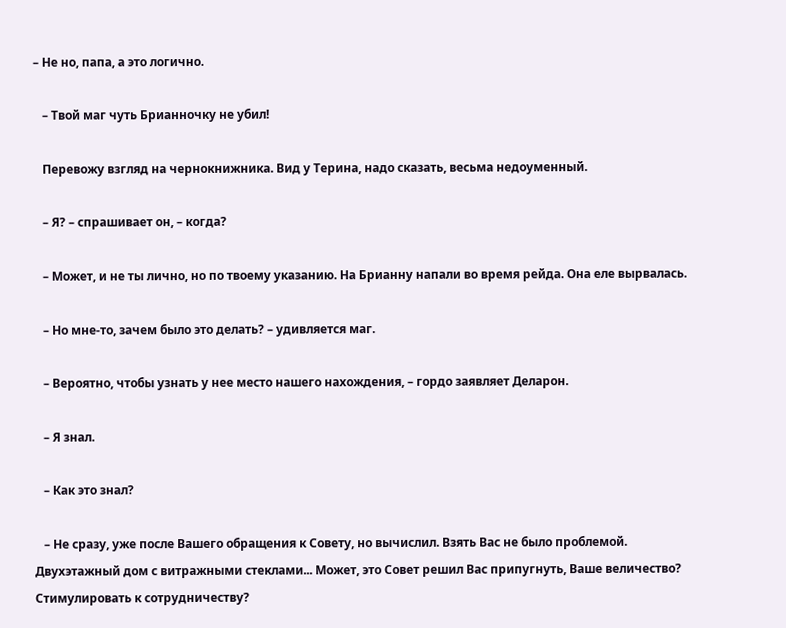– Не но, папа, а это логично.

   – Твой маг чуть Брианночку не убил!

   Перевожу взгляд на чернокнижника. Вид у Терина, надо сказать, весьма недоуменный.

   – Я? – спрашивает он, – когда?

   – Может, и не ты лично, но по твоему указанию. На Брианну напали во время рейда. Она еле вырвалась.

   – Но мне-то, зачем было это делать? – удивляется маг.

   – Вероятно, чтобы узнать у нее место нашего нахождения, – гордо заявляет Деларон.

   – Я знал.

   – Как это знал?

   – Не сразу, уже после Вашего обращения к Совету, но вычислил. Взять Вас не было проблемой. Двухэтажный дом с витражными стеклами... Может, это Совет решил Вас припугнуть, Ваше величество? Стимулировать к сотрудничеству?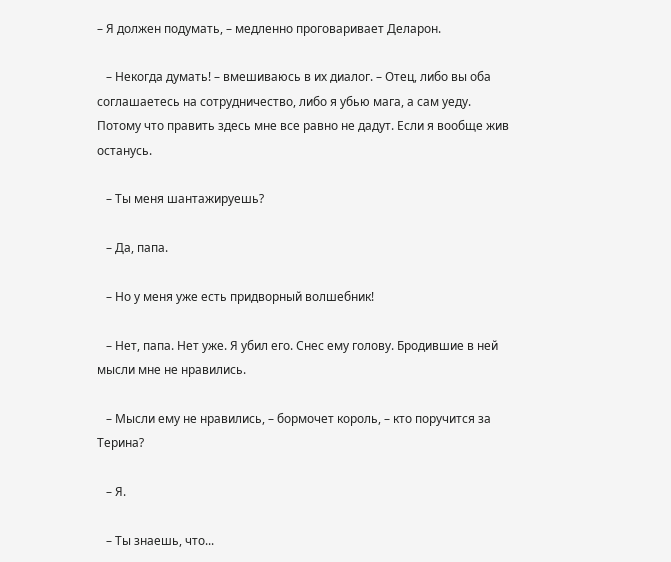– Я должен подумать, – медленно проговаривает Деларон.

   – Некогда думать! – вмешиваюсь в их диалог. – Отец, либо вы оба соглашаетесь на сотрудничество, либо я убью мага, а сам уеду. Потому что править здесь мне все равно не дадут. Если я вообще жив останусь.

   – Ты меня шантажируешь?

   – Да, папа.

   – Но у меня уже есть придворный волшебник!

   – Нет, папа. Нет уже. Я убил его. Снес ему голову. Бродившие в ней мысли мне не нравились.

   – Мысли ему не нравились, – бормочет король, – кто поручится за Терина?

   – Я.

   – Ты знаешь, что...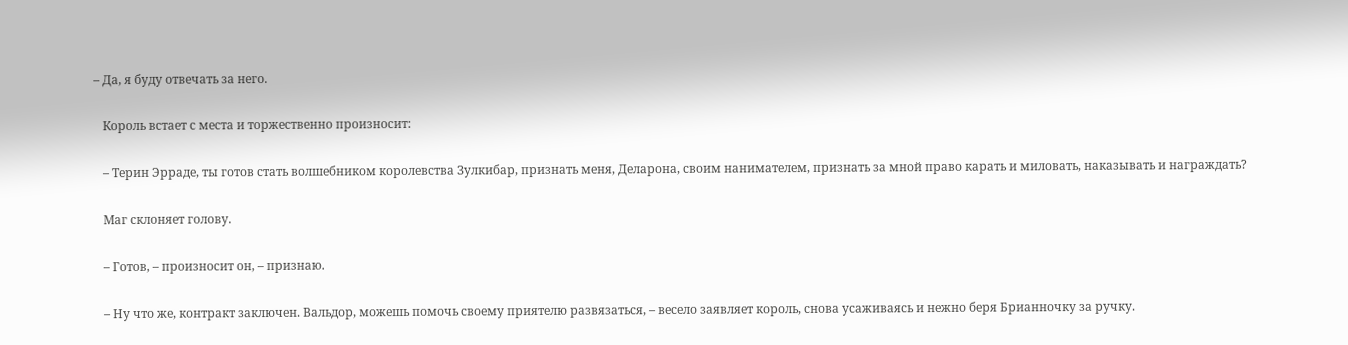– Да, я буду отвечать за него.

   Король встает с места и торжественно произносит:

   – Терин Эрраде, ты готов стать волшебником королевства Зулкибар, признать меня, Деларона, своим нанимателем, признать за мной право карать и миловать, наказывать и награждать?

   Маг склоняет голову.

   – Готов, – произносит он, – признаю.

   – Ну что же, контракт заключен. Вальдор, можешь помочь своему приятелю развязаться, – весело заявляет король, снова усаживаясь и нежно беря Брианночку за ручку.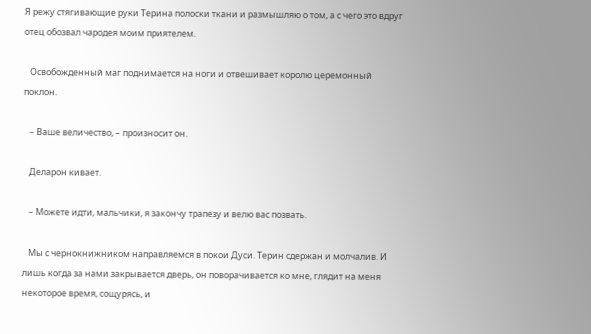Я режу стягивающие руки Терина полоски ткани и размышляю о том, а с чего это вдруг отец обозвал чародея моим приятелем.

   Освобожденный маг поднимается на ноги и отвешивает королю церемонный поклон.

   – Ваше величество, – произносит он.

   Деларон кивает.

   – Можете идти, мальчики, я закончу трапезу и велю вас позвать.

   Мы с чернокнижником направляемся в покои Дуси. Терин сдержан и молчалив. И лишь когда за нами закрывается дверь, он поворачивается ко мне, глядит на меня некоторое время, сощурясь, и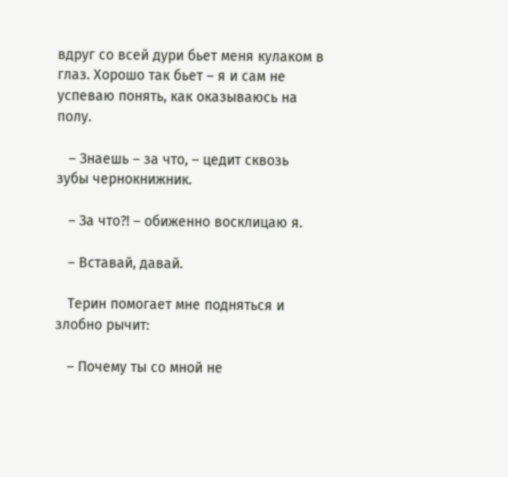вдруг со всей дури бьет меня кулаком в глаз. Хорошо так бьет – я и сам не успеваю понять, как оказываюсь на полу.

   – Знаешь – за что, – цедит сквозь зубы чернокнижник.

   – За что?! – обиженно восклицаю я.

   – Вставай, давай.

   Терин помогает мне подняться и злобно рычит:

   – Почему ты со мной не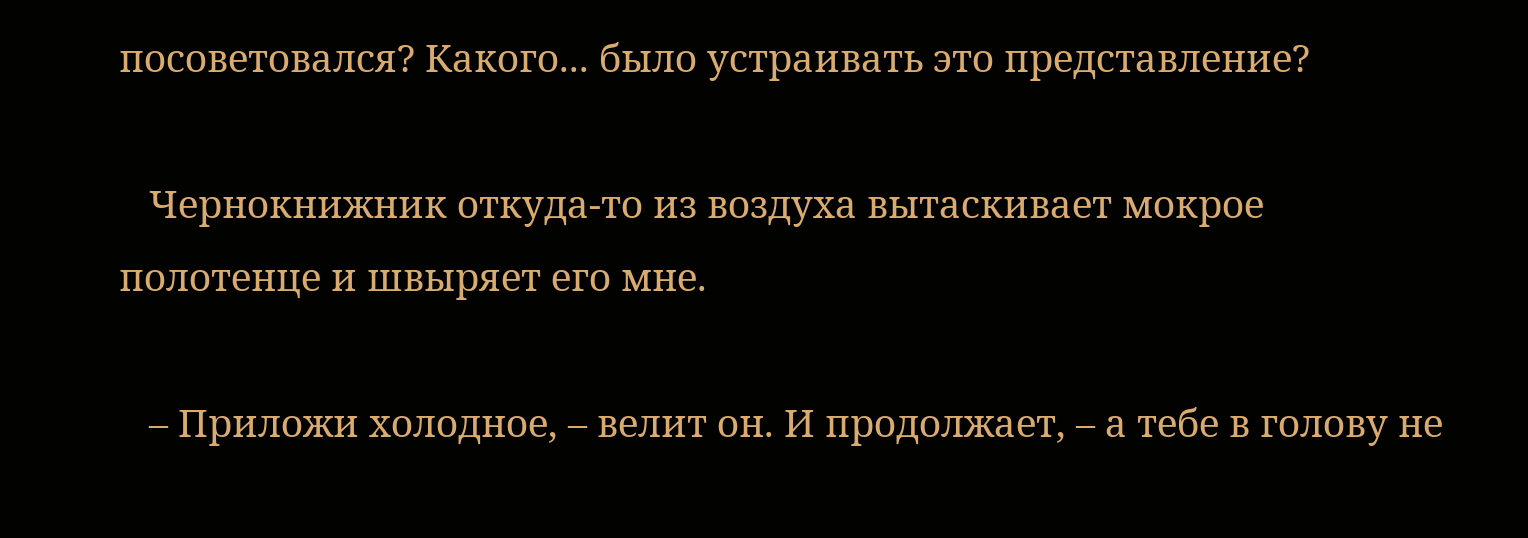посоветовался? Какого... было устраивать это представление?

   Чернокнижник откуда-то из воздуха вытаскивает мокрое полотенце и швыряет его мне.

   – Приложи холодное, – велит он. И продолжает, – а тебе в голову не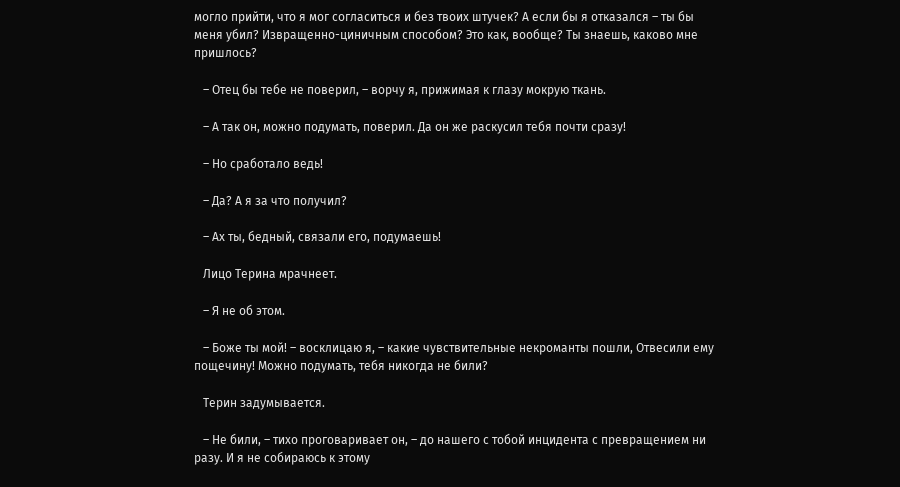могло прийти, что я мог согласиться и без твоих штучек? А если бы я отказался – ты бы меня убил? Извращенно-циничным способом? Это как, вообще? Ты знаешь, каково мне пришлось?

   – Отец бы тебе не поверил, – ворчу я, прижимая к глазу мокрую ткань.

   – А так он, можно подумать, поверил. Да он же раскусил тебя почти сразу!

   – Но сработало ведь!

   – Да? А я за что получил?

   – Ах ты, бедный, связали его, подумаешь!

   Лицо Терина мрачнеет.

   – Я не об этом.

   – Боже ты мой! – восклицаю я, – какие чувствительные некроманты пошли, Отвесили ему пощечину! Можно подумать, тебя никогда не били?

   Терин задумывается.

   – Не били, – тихо проговаривает он, – до нашего с тобой инцидента с превращением ни разу. И я не собираюсь к этому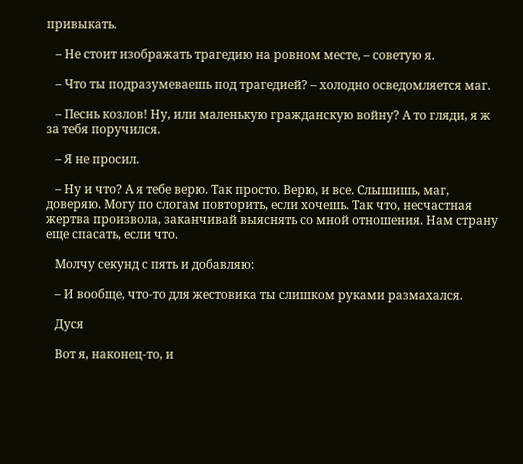привыкать.

   – Не стоит изображать трагедию на ровном месте, – советую я.

   – Что ты подразумеваешь под трагедией? – холодно осведомляется маг.

   – Песнь козлов! Ну, или маленькую гражданскую войну? А то гляди, я ж за тебя поручился.

   – Я не просил.

   – Ну и что? А я тебе верю. Так просто. Верю, и все. Слышишь, маг, доверяю. Могу по слогам повторить, если хочешь. Так что, несчастная жертва произвола, заканчивай выяснять со мной отношения. Нам страну еще спасать, если что.

   Молчу секунд с пять и добавляю:

   – И вообще, что-то для жестовика ты слишком руками размахался.

   Дуся

   Вот я, наконец-то, и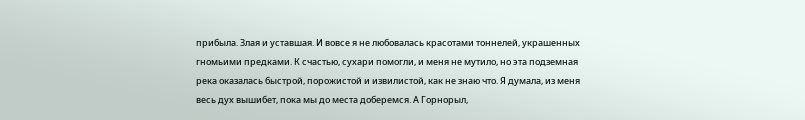прибыла. Злая и уставшая. И вовсе я не любовалась красотами тоннелей, украшенных гномьими предками. К счастью, сухари помогли, и меня не мутило, но эта подземная река оказалась быстрой, порожистой и извилистой, как не знаю что. Я думала, из меня весь дух вышибет, пока мы до места доберемся. А Горнорыл,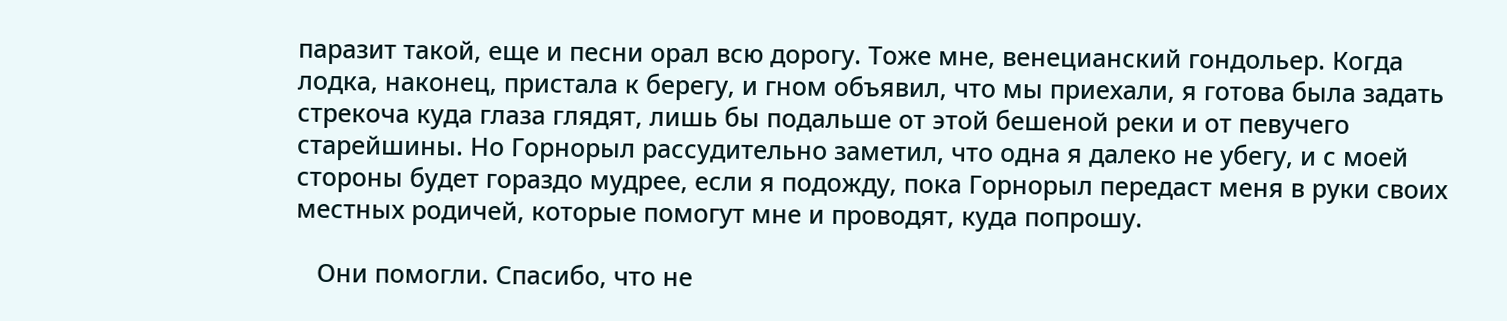паразит такой, еще и песни орал всю дорогу. Тоже мне, венецианский гондольер. Когда лодка, наконец, пристала к берегу, и гном объявил, что мы приехали, я готова была задать стрекоча куда глаза глядят, лишь бы подальше от этой бешеной реки и от певучего старейшины. Но Горнорыл рассудительно заметил, что одна я далеко не убегу, и с моей стороны будет гораздо мудрее, если я подожду, пока Горнорыл передаст меня в руки своих местных родичей, которые помогут мне и проводят, куда попрошу.

   Они помогли. Спасибо, что не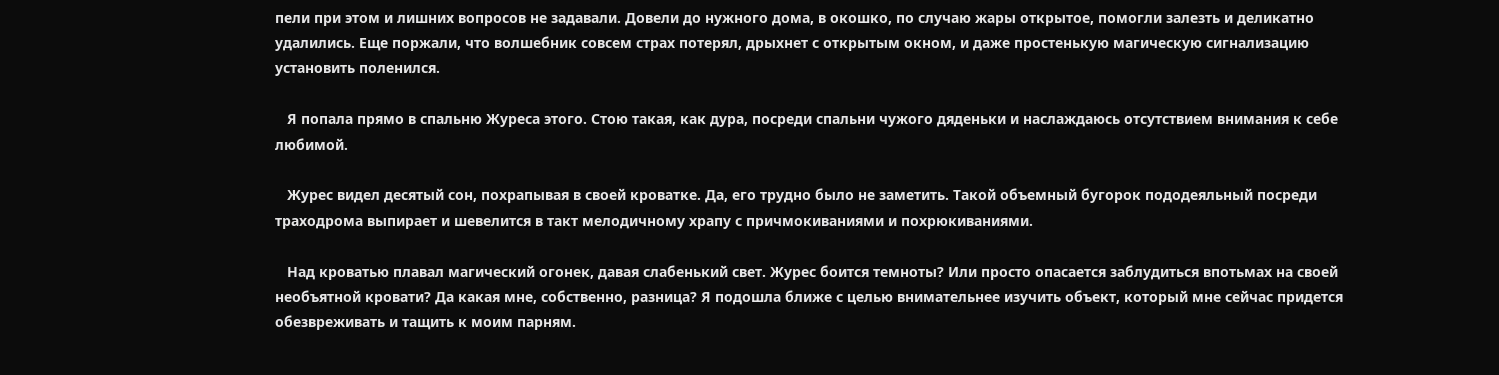пели при этом и лишних вопросов не задавали. Довели до нужного дома, в окошко, по случаю жары открытое, помогли залезть и деликатно удалились. Еще поржали, что волшебник совсем страх потерял, дрыхнет с открытым окном, и даже простенькую магическую сигнализацию установить поленился.

   Я попала прямо в спальню Журеса этого. Стою такая, как дура, посреди спальни чужого дяденьки и наслаждаюсь отсутствием внимания к себе любимой.

   Журес видел десятый сон, похрапывая в своей кроватке. Да, его трудно было не заметить. Такой объемный бугорок пододеяльный посреди траходрома выпирает и шевелится в такт мелодичному храпу с причмокиваниями и похрюкиваниями.

   Над кроватью плавал магический огонек, давая слабенький свет. Журес боится темноты? Или просто опасается заблудиться впотьмах на своей необъятной кровати? Да какая мне, собственно, разница? Я подошла ближе с целью внимательнее изучить объект, который мне сейчас придется обезвреживать и тащить к моим парням.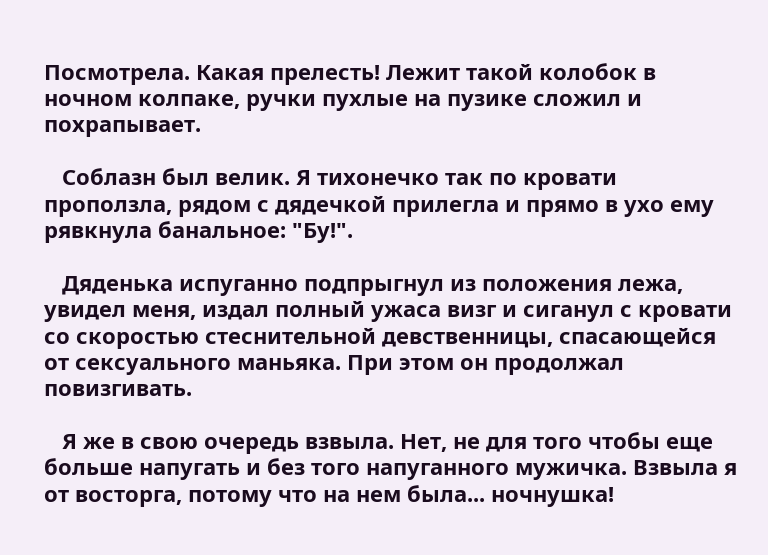Посмотрела. Какая прелесть! Лежит такой колобок в ночном колпаке, ручки пухлые на пузике сложил и похрапывает.

   Соблазн был велик. Я тихонечко так по кровати проползла, рядом с дядечкой прилегла и прямо в ухо ему рявкнула банальное: "Бу!".

   Дяденька испуганно подпрыгнул из положения лежа, увидел меня, издал полный ужаса визг и сиганул с кровати со скоростью стеснительной девственницы, спасающейся от сексуального маньяка. При этом он продолжал повизгивать.

   Я же в свою очередь взвыла. Нет, не для того чтобы еще больше напугать и без того напуганного мужичка. Взвыла я от восторга, потому что на нем была... ночнушка!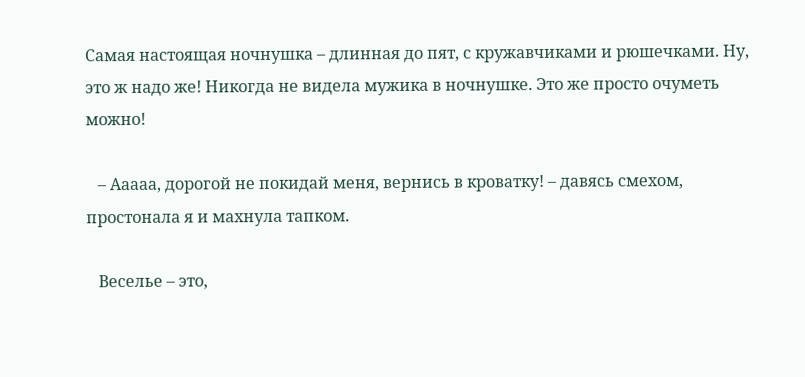Самая настоящая ночнушка – длинная до пят, с кружавчиками и рюшечками. Ну, это ж надо же! Никогда не видела мужика в ночнушке. Это же просто очуметь можно!

   – Ааааа, дорогой не покидай меня, вернись в кроватку! – давясь смехом, простонала я и махнула тапком.

   Веселье – это,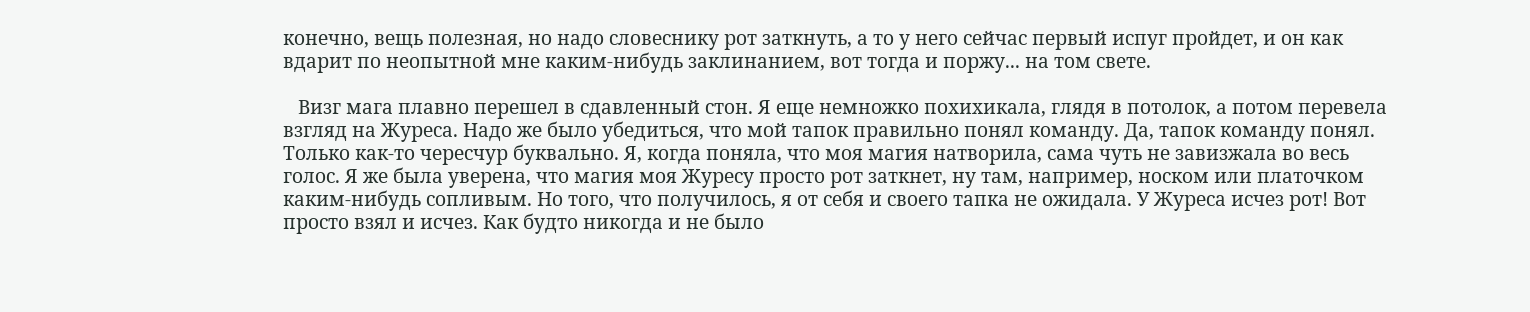конечно, вещь полезная, но надо словеснику рот заткнуть, а то у него сейчас первый испуг пройдет, и он как вдарит по неопытной мне каким-нибудь заклинанием, вот тогда и поржу... на том свете.

   Визг мага плавно перешел в сдавленный стон. Я еще немножко похихикала, глядя в потолок, а потом перевела взгляд на Журеса. Надо же было убедиться, что мой тапок правильно понял команду. Да, тапок команду понял. Только как-то чересчур буквально. Я, когда поняла, что моя магия натворила, сама чуть не завизжала во весь голос. Я же была уверена, что магия моя Журесу просто рот заткнет, ну там, например, носком или платочком каким-нибудь сопливым. Но того, что получилось, я от себя и своего тапка не ожидала. У Журеса исчез рот! Вот просто взял и исчез. Как будто никогда и не было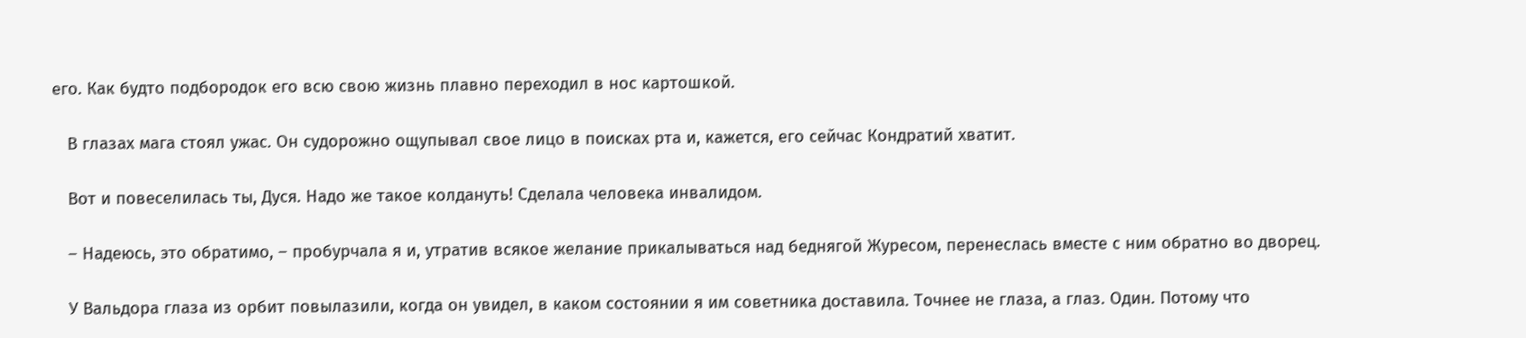его. Как будто подбородок его всю свою жизнь плавно переходил в нос картошкой.

   В глазах мага стоял ужас. Он судорожно ощупывал свое лицо в поисках рта и, кажется, его сейчас Кондратий хватит.

   Вот и повеселилась ты, Дуся. Надо же такое колдануть! Сделала человека инвалидом.

   – Надеюсь, это обратимо, – пробурчала я и, утратив всякое желание прикалываться над беднягой Журесом, перенеслась вместе с ним обратно во дворец.

   У Вальдора глаза из орбит повылазили, когда он увидел, в каком состоянии я им советника доставила. Точнее не глаза, а глаз. Один. Потому что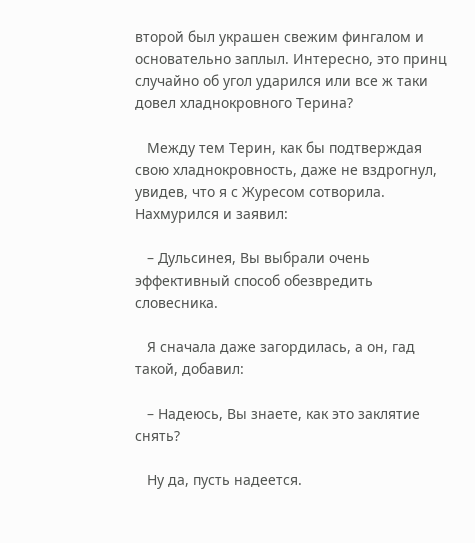второй был украшен свежим фингалом и основательно заплыл. Интересно, это принц случайно об угол ударился или все ж таки довел хладнокровного Терина?

   Между тем Терин, как бы подтверждая свою хладнокровность, даже не вздрогнул, увидев, что я с Журесом сотворила. Нахмурился и заявил:

   – Дульсинея, Вы выбрали очень эффективный способ обезвредить словесника.

   Я сначала даже загордилась, а он, гад такой, добавил:

   – Надеюсь, Вы знаете, как это заклятие снять?

   Ну да, пусть надеется.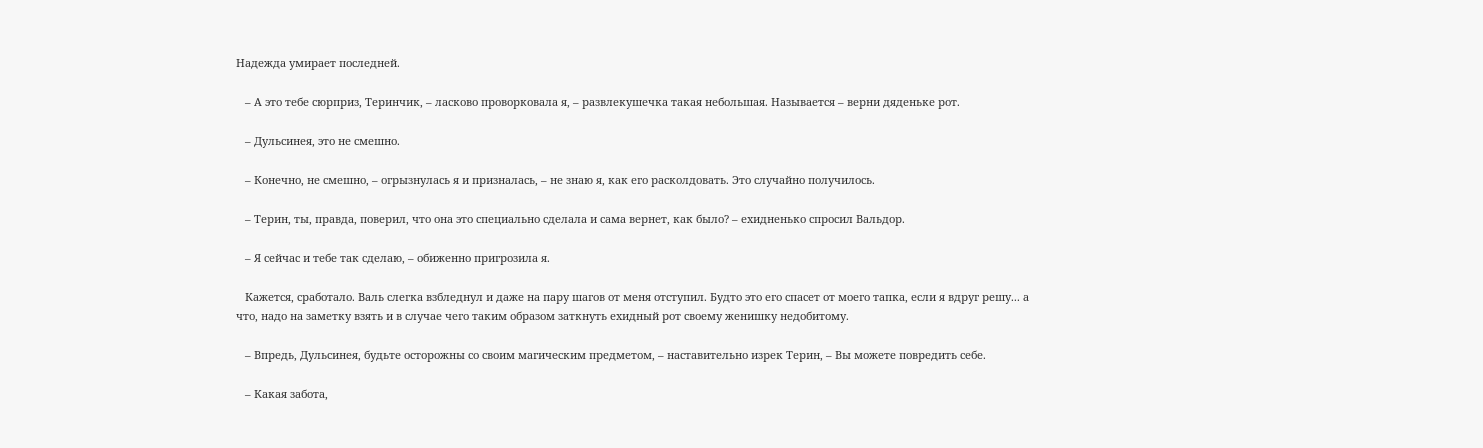Надежда умирает последней.

   – А это тебе сюрприз, Теринчик, – ласково проворковала я, – развлекушечка такая небольшая. Называется – верни дяденьке рот.

   – Дульсинея, это не смешно.

   – Конечно, не смешно, – огрызнулась я и призналась, – не знаю я, как его расколдовать. Это случайно получилось.

   – Терин, ты, правда, поверил, что она это специально сделала и сама вернет, как было? – ехидненько спросил Вальдор.

   – Я сейчас и тебе так сделаю, – обиженно пригрозила я.

   Кажется, сработало. Валь слегка взбледнул и даже на пару шагов от меня отступил. Будто это его спасет от моего тапка, если я вдруг решу... а что, надо на заметку взять и в случае чего таким образом заткнуть ехидный рот своему женишку недобитому.

   – Впредь, Дульсинея, будьте осторожны со своим магическим предметом, – наставительно изрек Терин, – Вы можете повредить себе.

   – Какая забота,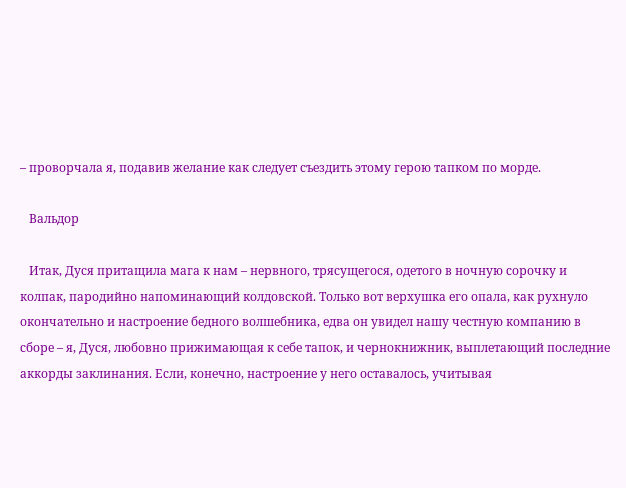– проворчала я, подавив желание как следует съездить этому герою тапком по морде.

   Вальдор

   Итак, Дуся притащила мага к нам – нервного, трясущегося, одетого в ночную сорочку и колпак, пародийно напоминающий колдовской. Только вот верхушка его опала, как рухнуло окончательно и настроение бедного волшебника, едва он увидел нашу честную компанию в сборе – я, Дуся, любовно прижимающая к себе тапок, и чернокнижник, выплетающий последние аккорды заклинания. Если, конечно, настроение у него оставалось, учитывая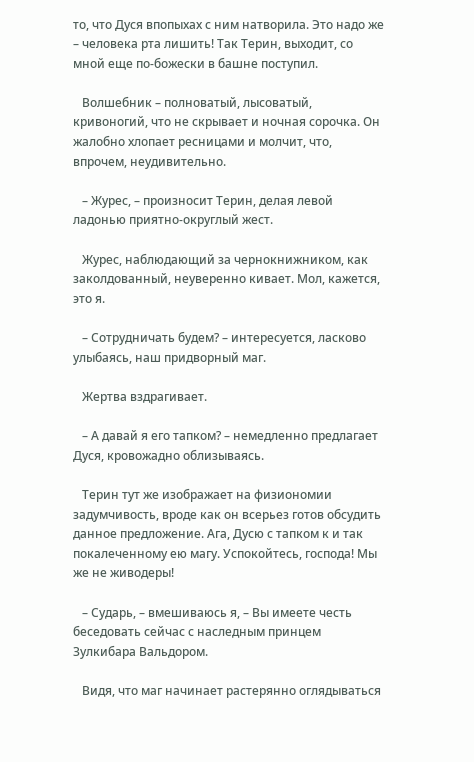то, что Дуся впопыхах с ним натворила. Это надо же – человека рта лишить! Так Терин, выходит, со мной еще по-божески в башне поступил.

   Волшебник – полноватый, лысоватый, кривоногий, что не скрывает и ночная сорочка. Он жалобно хлопает ресницами и молчит, что, впрочем, неудивительно.

   – Журес, – произносит Терин, делая левой ладонью приятно-округлый жест.

   Журес, наблюдающий за чернокнижником, как заколдованный, неуверенно кивает. Мол, кажется, это я.

   – Сотрудничать будем? – интересуется, ласково улыбаясь, наш придворный маг.

   Жертва вздрагивает.

   – А давай я его тапком? – немедленно предлагает Дуся, кровожадно облизываясь.

   Терин тут же изображает на физиономии задумчивость, вроде как он всерьез готов обсудить данное предложение. Ага, Дусю с тапком к и так покалеченному ею магу. Успокойтесь, господа! Мы же не живодеры!

   – Сударь, – вмешиваюсь я, – Вы имеете честь беседовать сейчас с наследным принцем Зулкибара Вальдором.

   Видя, что маг начинает растерянно оглядываться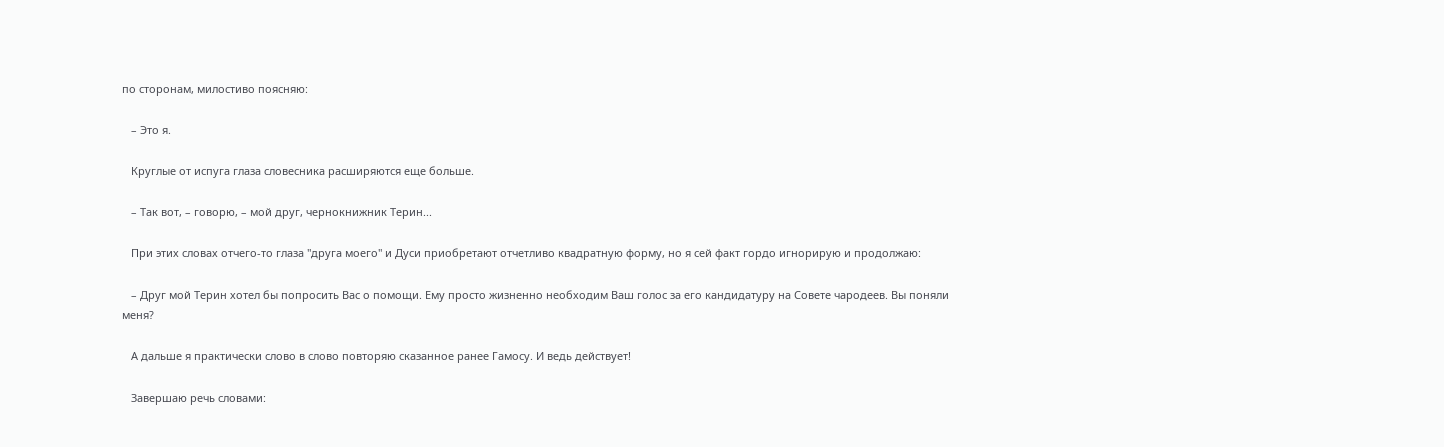по сторонам, милостиво поясняю:

   – Это я.

   Круглые от испуга глаза словесника расширяются еще больше.

   – Так вот, – говорю, – мой друг, чернокнижник Терин...

   При этих словах отчего-то глаза "друга моего" и Дуси приобретают отчетливо квадратную форму, но я сей факт гордо игнорирую и продолжаю:

   – Друг мой Терин хотел бы попросить Вас о помощи. Ему просто жизненно необходим Ваш голос за его кандидатуру на Совете чародеев. Вы поняли меня?

   А дальше я практически слово в слово повторяю сказанное ранее Гамосу. И ведь действует!

   Завершаю речь словами: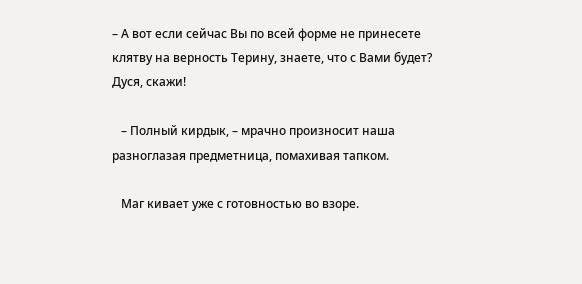– А вот если сейчас Вы по всей форме не принесете клятву на верность Терину, знаете, что с Вами будет? Дуся, скажи!

   – Полный кирдык, – мрачно произносит наша разноглазая предметница, помахивая тапком.

   Маг кивает уже с готовностью во взоре.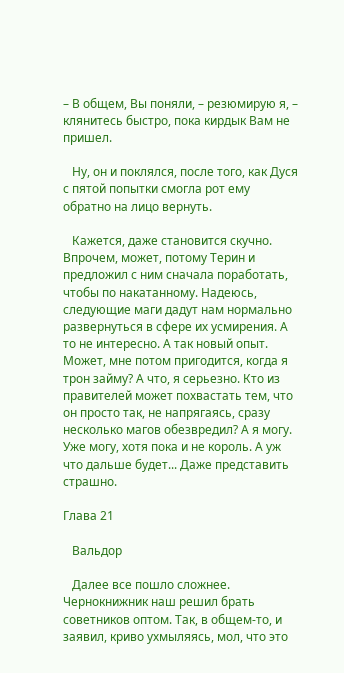– В общем, Вы поняли, – резюмирую я, – клянитесь быстро, пока кирдык Вам не пришел.

   Ну, он и поклялся, после того, как Дуся с пятой попытки смогла рот ему обратно на лицо вернуть.

   Кажется, даже становится скучно. Впрочем, может, потому Терин и предложил с ним сначала поработать, чтобы по накатанному. Надеюсь, следующие маги дадут нам нормально развернуться в сфере их усмирения. А то не интересно. А так новый опыт. Может, мне потом пригодится, когда я трон займу? А что, я серьезно. Кто из правителей может похвастать тем, что он просто так, не напрягаясь, сразу несколько магов обезвредил? А я могу. Уже могу, хотя пока и не король. А уж что дальше будет... Даже представить страшно.

Глава 21

   Вальдор

   Далее все пошло сложнее. Чернокнижник наш решил брать советников оптом. Так, в общем-то, и заявил, криво ухмыляясь, мол, что это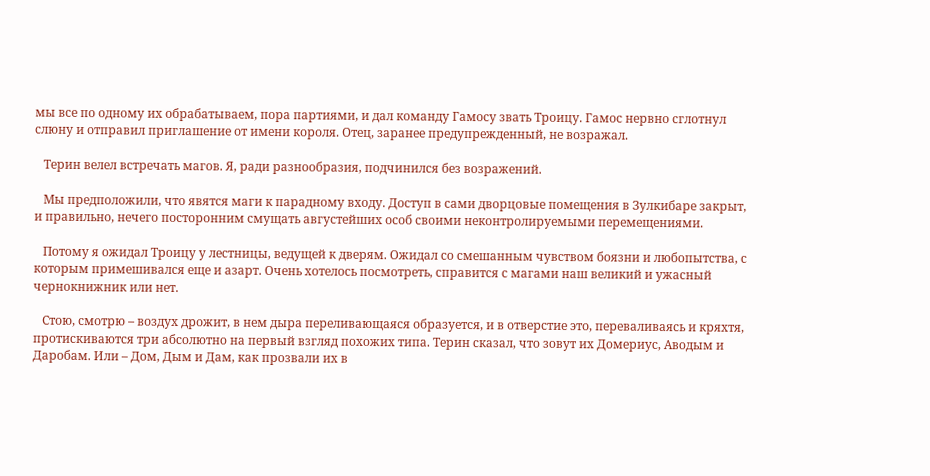мы все по одному их обрабатываем, пора партиями, и дал команду Гамосу звать Троицу. Гамос нервно сглотнул слюну и отправил приглашение от имени короля. Отец, заранее предупрежденный, не возражал.

   Терин велел встречать магов. Я, ради разнообразия, подчинился без возражений.

   Мы предположили, что явятся маги к парадному входу. Доступ в сами дворцовые помещения в Зулкибаре закрыт, и правильно, нечего посторонним смущать августейших особ своими неконтролируемыми перемещениями.

   Потому я ожидал Троицу у лестницы, ведущей к дверям. Ожидал со смешанным чувством боязни и любопытства, с которым примешивался еще и азарт. Очень хотелось посмотреть, справится с магами наш великий и ужасный чернокнижник или нет.

   Стою, смотрю – воздух дрожит, в нем дыра переливающаяся образуется, и в отверстие это, переваливаясь и кряхтя, протискиваются три абсолютно на первый взгляд похожих типа. Терин сказал, что зовут их Домериус, Аводым и Даробам. Или – Дом, Дым и Дам, как прозвали их в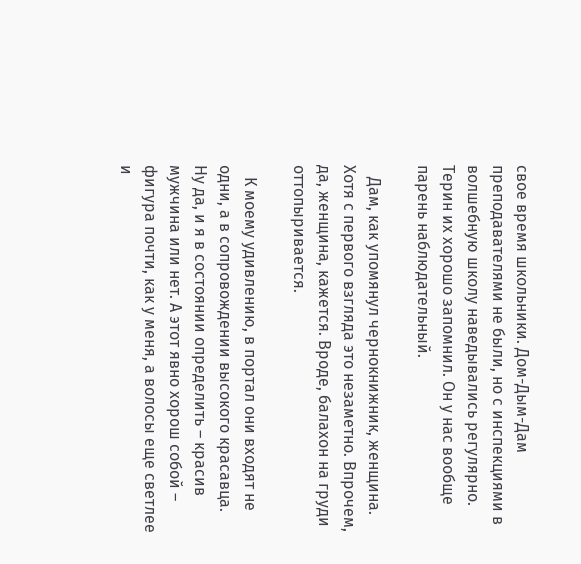свое время школьники. Дом-Дым-Дам преподавателями не были, но с инспекциями в волшебную школу наведывались регулярно. Терин их хорошо запомнил. Он у нас вообще парень наблюдательный.

   Дам, как упомянул чернокнижник, женщина. Хотя с первого взгляда это незаметно. Впрочем, да, женщина, кажется. Вроде, балахон на груди оттопыривается.

   К моему удивлению, в портал они входят не одни, а в сопровождении высокого красавца. Ну да, и я в состоянии определить – красив мужчина или нет. А этот явно хорош собой – фигура почти, как у меня, а волосы еще светлее и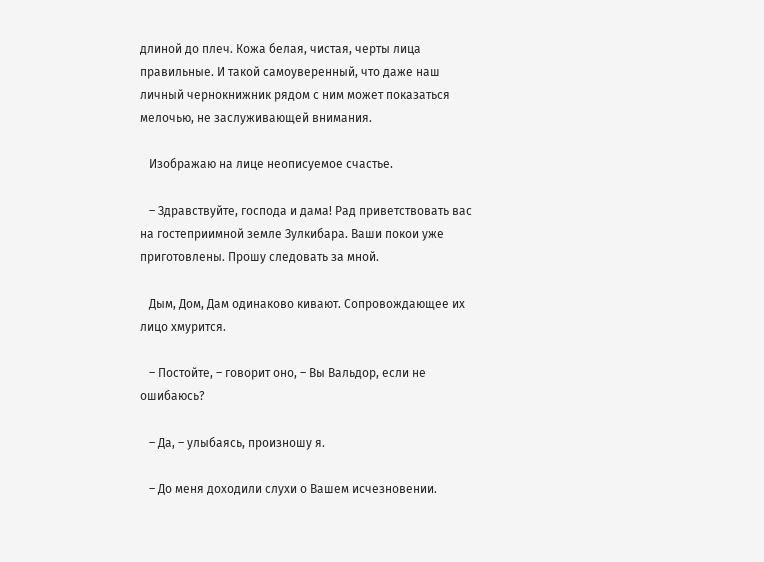длиной до плеч. Кожа белая, чистая, черты лица правильные. И такой самоуверенный, что даже наш личный чернокнижник рядом с ним может показаться мелочью, не заслуживающей внимания.

   Изображаю на лице неописуемое счастье.

   – Здравствуйте, господа и дама! Рад приветствовать вас на гостеприимной земле Зулкибара. Ваши покои уже приготовлены. Прошу следовать за мной.

   Дым, Дом, Дам одинаково кивают. Сопровождающее их лицо хмурится.

   – Постойте, – говорит оно, – Вы Вальдор, если не ошибаюсь?

   – Да, – улыбаясь, произношу я.

   – До меня доходили слухи о Вашем исчезновении.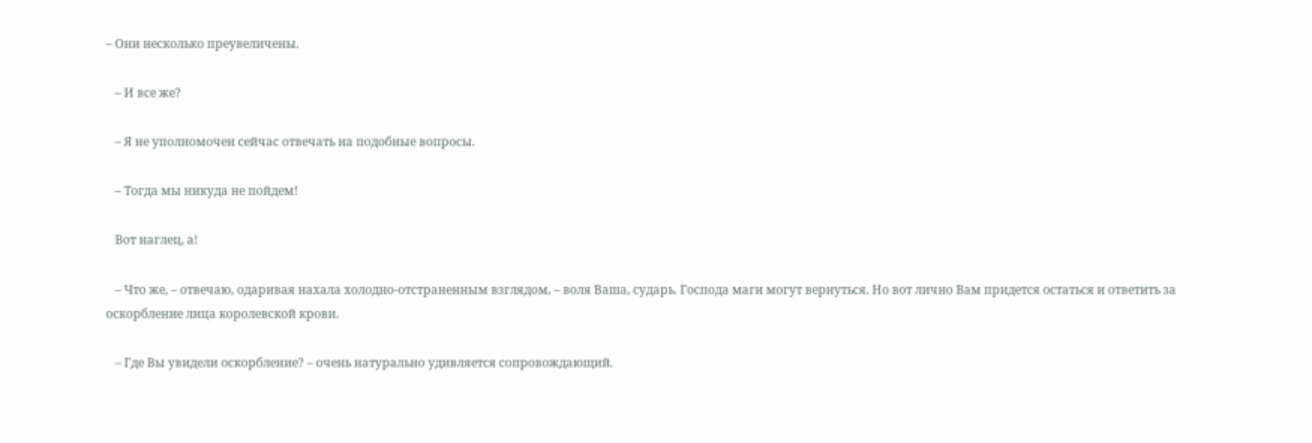– Они несколько преувеличены.

   – И все же?

   – Я не уполномочен сейчас отвечать на подобные вопросы.

   – Тогда мы никуда не пойдем!

   Вот наглец, а!

   – Что же, – отвечаю, одаривая нахала холодно-отстраненным взглядом, – воля Ваша, сударь. Господа маги могут вернуться. Но вот лично Вам придется остаться и ответить за оскорбление лица королевской крови.

   – Где Вы увидели оскорбление? – очень натурально удивляется сопровождающий.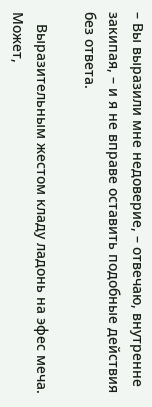– Вы выразили мне недоверие, – отвечаю, внутренне закипая, – и я не вправе оставить подобные действия без ответа.

   Выразительным жестом кладу ладонь на эфес меча. Может,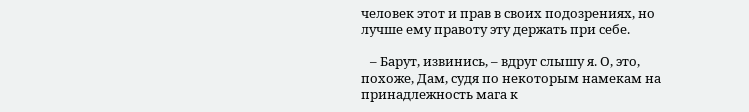человек этот и прав в своих подозрениях, но лучше ему правоту эту держать при себе.

   – Барут, извинись, – вдруг слышу я. О, это, похоже, Дам, судя по некоторым намекам на принадлежность мага к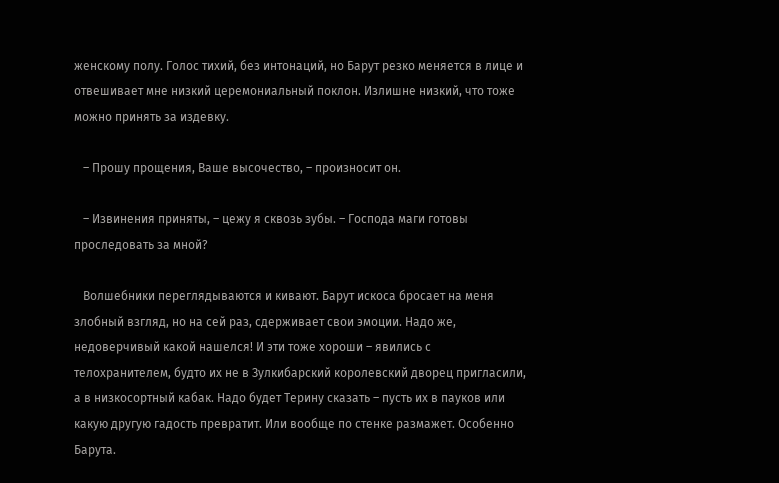женскому полу. Голос тихий, без интонаций, но Барут резко меняется в лице и отвешивает мне низкий церемониальный поклон. Излишне низкий, что тоже можно принять за издевку.

   – Прошу прощения, Ваше высочество, – произносит он.

   – Извинения приняты, – цежу я сквозь зубы. – Господа маги готовы проследовать за мной?

   Волшебники переглядываются и кивают. Барут искоса бросает на меня злобный взгляд, но на сей раз, сдерживает свои эмоции. Надо же, недоверчивый какой нашелся! И эти тоже хороши – явились с телохранителем, будто их не в Зулкибарский королевский дворец пригласили, а в низкосортный кабак. Надо будет Терину сказать – пусть их в пауков или какую другую гадость превратит. Или вообще по стенке размажет. Особенно Барута.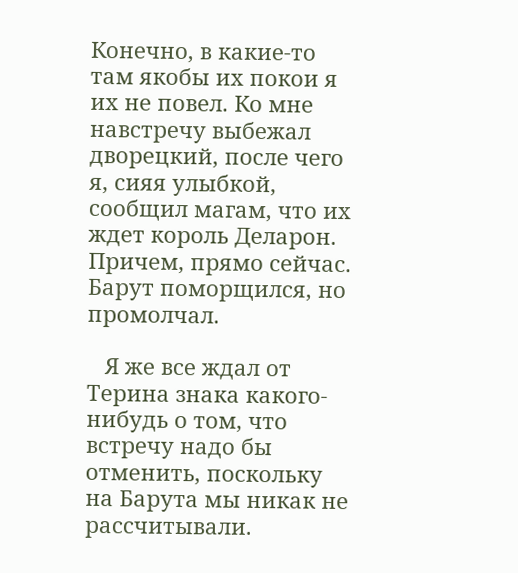Конечно, в какие-то там якобы их покои я их не повел. Ко мне навстречу выбежал дворецкий, после чего я, сияя улыбкой, сообщил магам, что их ждет король Деларон. Причем, прямо сейчас. Барут поморщился, но промолчал.

   Я же все ждал от Терина знака какого-нибудь о том, что встречу надо бы отменить, поскольку на Барута мы никак не рассчитывали.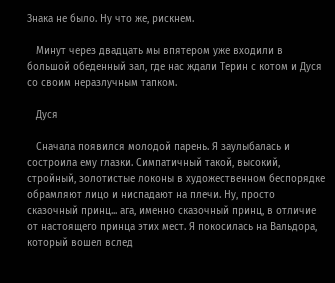Знака не было. Ну что же, рискнем.

   Минут через двадцать мы впятером уже входили в большой обеденный зал, где нас ждали Терин с котом и Дуся со своим неразлучным тапком.

   Дуся

   Сначала появился молодой парень. Я заулыбалась и состроила ему глазки. Симпатичный такой, высокий, стройный, золотистые локоны в художественном беспорядке обрамляют лицо и ниспадают на плечи. Ну, просто сказочный принц... ага, именно сказочный принц, в отличие от настоящего принца этих мест. Я покосилась на Вальдора, который вошел вслед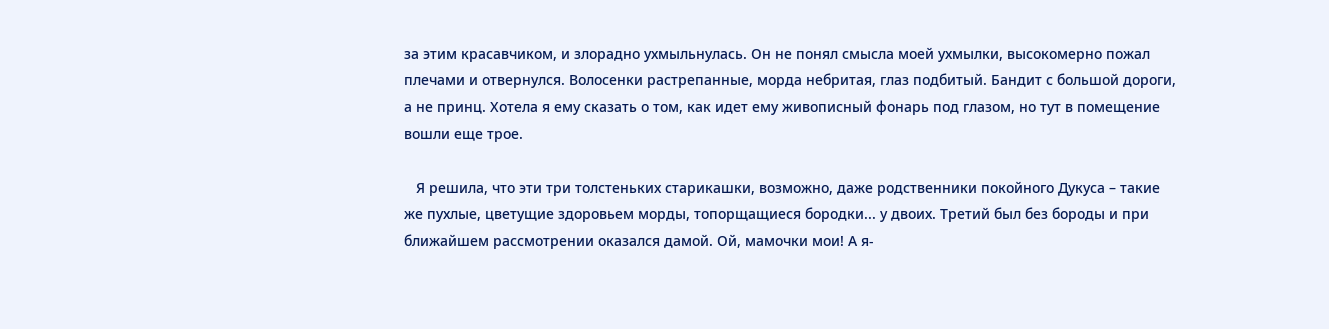за этим красавчиком, и злорадно ухмыльнулась. Он не понял смысла моей ухмылки, высокомерно пожал плечами и отвернулся. Волосенки растрепанные, морда небритая, глаз подбитый. Бандит с большой дороги, а не принц. Хотела я ему сказать о том, как идет ему живописный фонарь под глазом, но тут в помещение вошли еще трое.

   Я решила, что эти три толстеньких старикашки, возможно, даже родственники покойного Дукуса – такие же пухлые, цветущие здоровьем морды, топорщащиеся бородки... у двоих. Третий был без бороды и при ближайшем рассмотрении оказался дамой. Ой, мамочки мои! А я-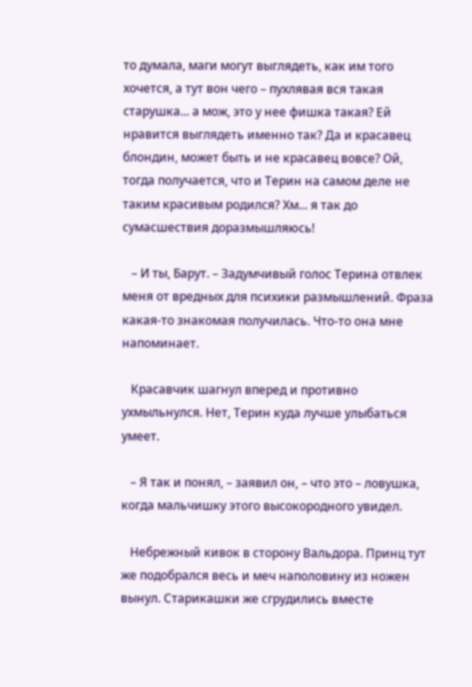то думала, маги могут выглядеть, как им того хочется, а тут вон чего – пухлявая вся такая старушка... а мож, это у нее фишка такая? Ей нравится выглядеть именно так? Да и красавец блондин, может быть и не красавец вовсе? Ой, тогда получается, что и Терин на самом деле не таким красивым родился? Хм... я так до сумасшествия доразмышляюсь!

   – И ты, Барут. – Задумчивый голос Терина отвлек меня от вредных для психики размышлений. Фраза какая-то знакомая получилась. Что-то она мне напоминает.

   Красавчик шагнул вперед и противно ухмыльнулся. Нет, Терин куда лучше улыбаться умеет.

   – Я так и понял, – заявил он, – что это – ловушка, когда мальчишку этого высокородного увидел.

   Небрежный кивок в сторону Вальдора. Принц тут же подобрался весь и меч наполовину из ножен вынул. Старикашки же сгрудились вместе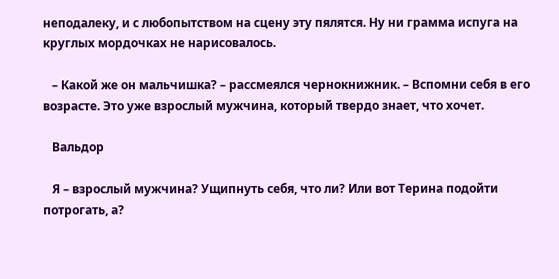неподалеку, и с любопытством на сцену эту пялятся. Ну ни грамма испуга на круглых мордочках не нарисовалось.

   – Какой же он мальчишка? – рассмеялся чернокнижник. – Вспомни себя в его возрасте. Это уже взрослый мужчина, который твердо знает, что хочет.

   Вальдор

   Я – взрослый мужчина? Ущипнуть себя, что ли? Или вот Терина подойти потрогать, а?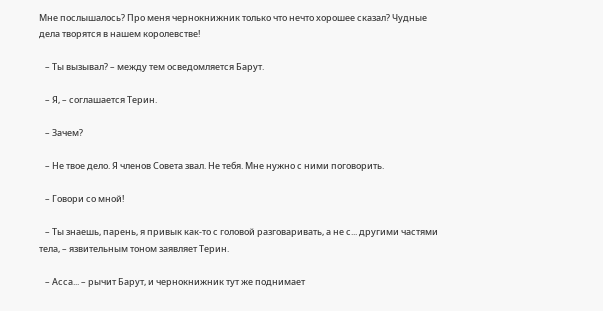Мне послышалось? Про меня чернокнижник только что нечто хорошее сказал? Чудные дела творятся в нашем королевстве!

   – Ты вызывал? – между тем осведомляется Барут.

   – Я, – соглашается Терин.

   – Зачем?

   – Не твое дело. Я членов Совета звал. Не тебя. Мне нужно с ними поговорить.

   – Говори со мной!

   – Ты знаешь, парень, я привык как-то с головой разговаривать, а не с... другими частями тела, – язвительным тоном заявляет Терин.

   – Асса... – рычит Барут, и чернокнижник тут же поднимает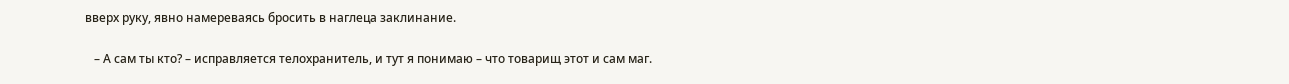вверх руку, явно намереваясь бросить в наглеца заклинание.

   – А сам ты кто? – исправляется телохранитель, и тут я понимаю – что товарищ этот и сам маг.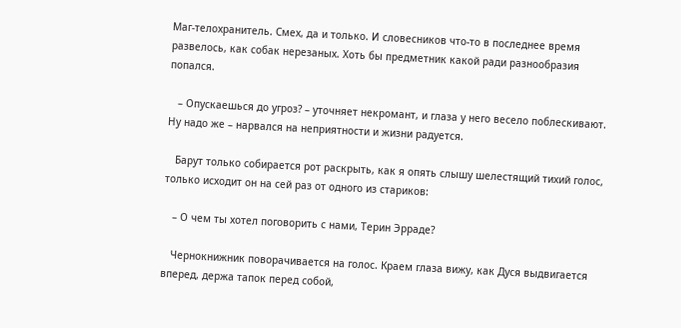Маг-телохранитель. Смех, да и только. И словесников что-то в последнее время развелось, как собак нерезаных. Хоть бы предметник какой ради разнообразия попался.

   – Опускаешься до угроз? – уточняет некромант, и глаза у него весело поблескивают. Ну надо же – нарвался на неприятности и жизни радуется.

   Барут только собирается рот раскрыть, как я опять слышу шелестящий тихий голос, только исходит он на сей раз от одного из стариков:

   – О чем ты хотел поговорить с нами, Терин Эрраде?

   Чернокнижник поворачивается на голос. Краем глаза вижу, как Дуся выдвигается вперед, держа тапок перед собой,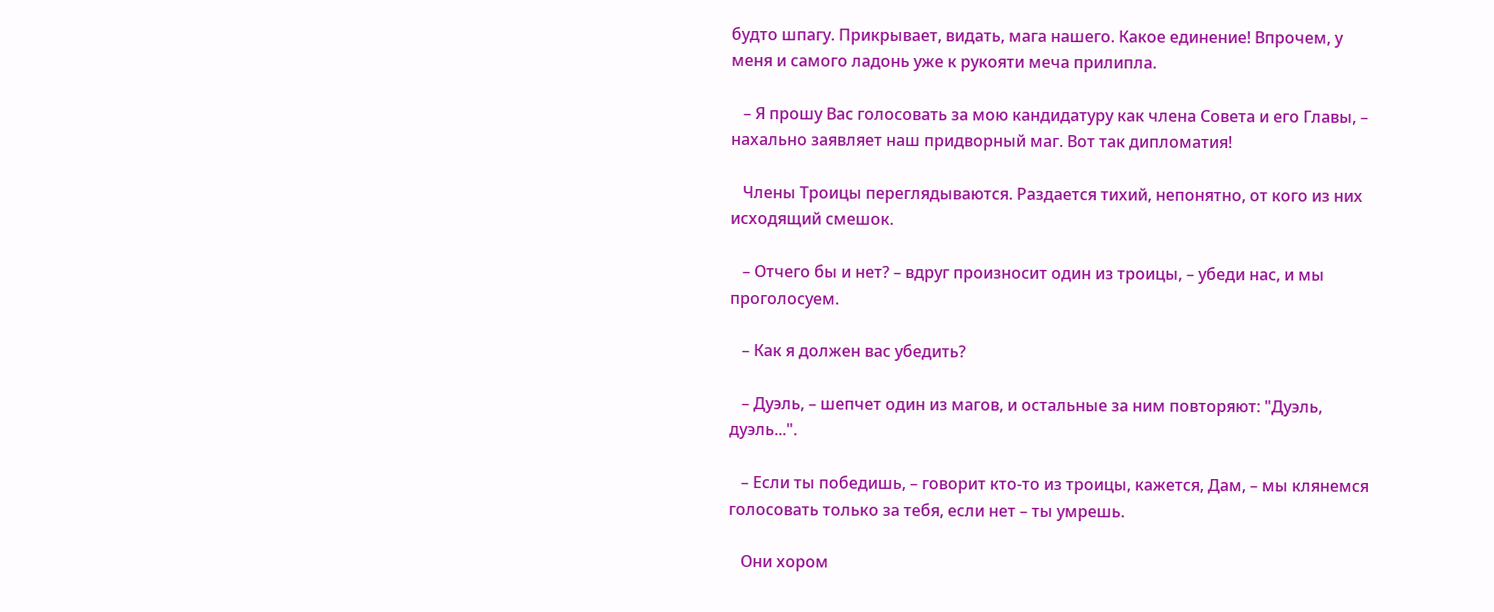будто шпагу. Прикрывает, видать, мага нашего. Какое единение! Впрочем, у меня и самого ладонь уже к рукояти меча прилипла.

   – Я прошу Вас голосовать за мою кандидатуру как члена Совета и его Главы, – нахально заявляет наш придворный маг. Вот так дипломатия!

   Члены Троицы переглядываются. Раздается тихий, непонятно, от кого из них исходящий смешок.

   – Отчего бы и нет? – вдруг произносит один из троицы, – убеди нас, и мы проголосуем.

   – Как я должен вас убедить?

   – Дуэль, – шепчет один из магов, и остальные за ним повторяют: "Дуэль, дуэль...".

   – Если ты победишь, – говорит кто-то из троицы, кажется, Дам, – мы клянемся голосовать только за тебя, если нет – ты умрешь.

   Они хором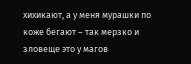хихикают, а у меня мурашки по коже бегают – так мерзко и зловеще это у магов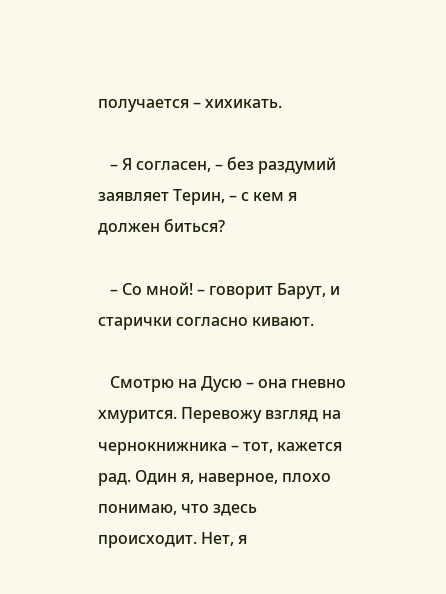получается – хихикать.

   – Я согласен, – без раздумий заявляет Терин, – с кем я должен биться?

   – Со мной! – говорит Барут, и старички согласно кивают.

   Смотрю на Дусю – она гневно хмурится. Перевожу взгляд на чернокнижника – тот, кажется рад. Один я, наверное, плохо понимаю, что здесь происходит. Нет, я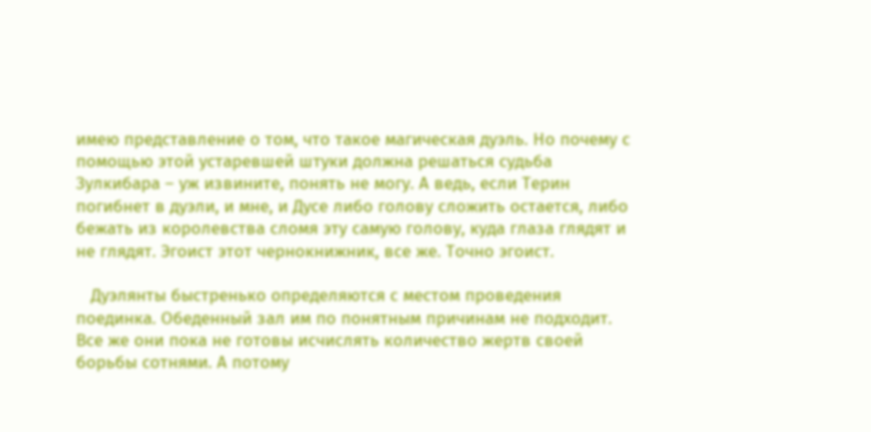имею представление о том, что такое магическая дуэль. Но почему с помощью этой устаревшей штуки должна решаться судьба Зулкибара – уж извините, понять не могу. А ведь, если Терин погибнет в дуэли, и мне, и Дусе либо голову сложить остается, либо бежать из королевства сломя эту самую голову, куда глаза глядят и не глядят. Эгоист этот чернокнижник, все же. Точно эгоист.

   Дуэлянты быстренько определяются с местом проведения поединка. Обеденный зал им по понятным причинам не подходит. Все же они пока не готовы исчислять количество жертв своей борьбы сотнями. А потому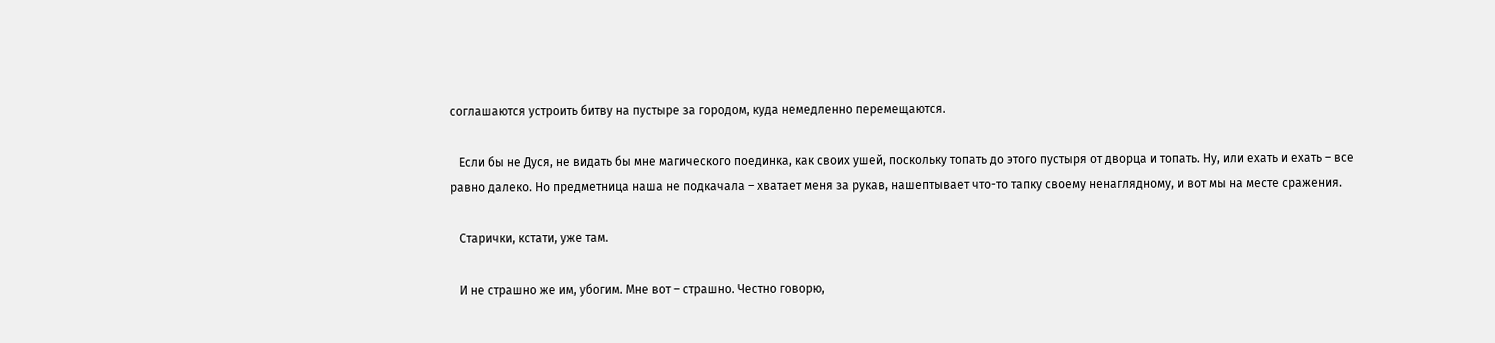соглашаются устроить битву на пустыре за городом, куда немедленно перемещаются.

   Если бы не Дуся, не видать бы мне магического поединка, как своих ушей, поскольку топать до этого пустыря от дворца и топать. Ну, или ехать и ехать – все равно далеко. Но предметница наша не подкачала – хватает меня за рукав, нашептывает что-то тапку своему ненаглядному, и вот мы на месте сражения.

   Старички, кстати, уже там.

   И не страшно же им, убогим. Мне вот – страшно. Честно говорю,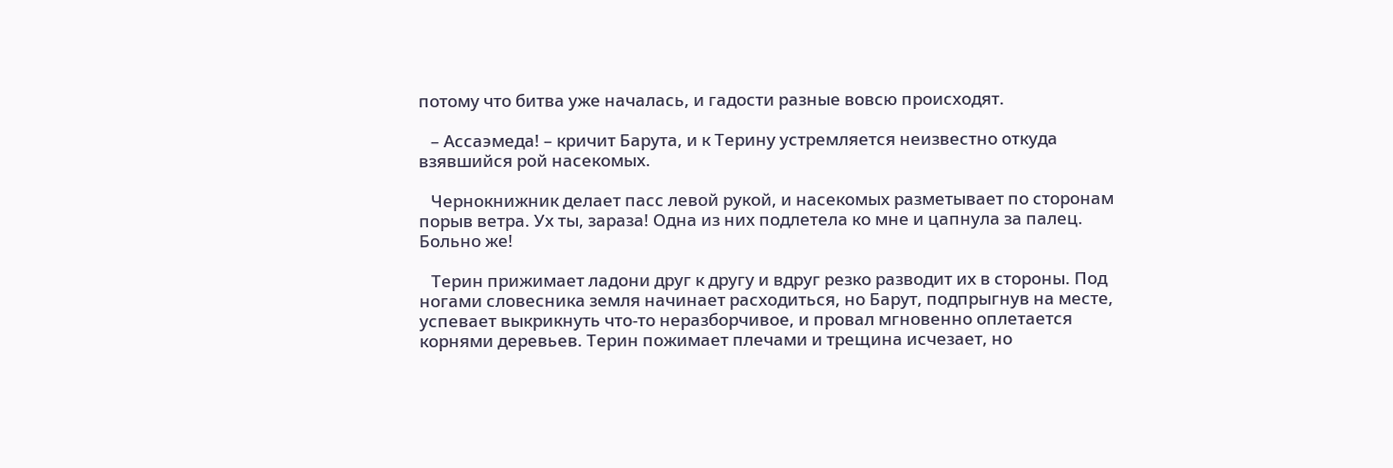потому что битва уже началась, и гадости разные вовсю происходят.

   – Ассаэмеда! – кричит Барута, и к Терину устремляется неизвестно откуда взявшийся рой насекомых.

   Чернокнижник делает пасс левой рукой, и насекомых разметывает по сторонам порыв ветра. Ух ты, зараза! Одна из них подлетела ко мне и цапнула за палец. Больно же!

   Терин прижимает ладони друг к другу и вдруг резко разводит их в стороны. Под ногами словесника земля начинает расходиться, но Барут, подпрыгнув на месте, успевает выкрикнуть что-то неразборчивое, и провал мгновенно оплетается корнями деревьев. Терин пожимает плечами и трещина исчезает, но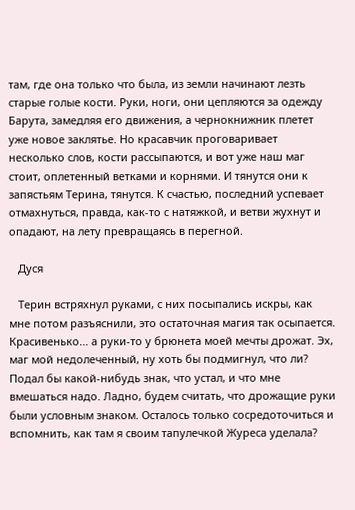там, где она только что была, из земли начинают лезть старые голые кости. Руки, ноги, они цепляются за одежду Барута, замедляя его движения, а чернокнижник плетет уже новое заклятье. Но красавчик проговаривает несколько слов, кости рассыпаются, и вот уже наш маг стоит, оплетенный ветками и корнями. И тянутся они к запястьям Терина, тянутся. К счастью, последний успевает отмахнуться, правда, как-то с натяжкой, и ветви жухнут и опадают, на лету превращаясь в перегной.

   Дуся

   Терин встряхнул руками, с них посыпались искры, как мне потом разъяснили, это остаточная магия так осыпается. Красивенько... а руки-то у брюнета моей мечты дрожат. Эх, маг мой недолеченный, ну хоть бы подмигнул, что ли? Подал бы какой-нибудь знак, что устал, и что мне вмешаться надо. Ладно, будем считать, что дрожащие руки были условным знаком. Осталось только сосредоточиться и вспомнить, как там я своим тапулечкой Журеса уделала?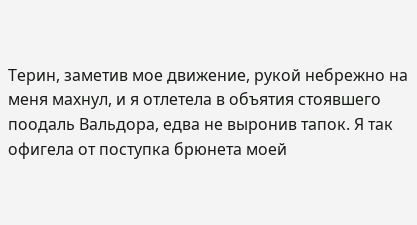Терин, заметив мое движение, рукой небрежно на меня махнул, и я отлетела в объятия стоявшего поодаль Вальдора, едва не выронив тапок. Я так офигела от поступка брюнета моей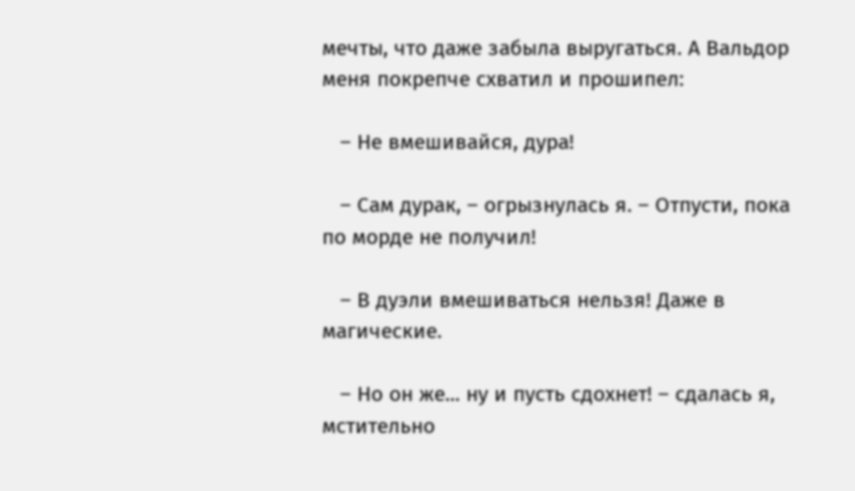мечты, что даже забыла выругаться. А Вальдор меня покрепче схватил и прошипел:

   – Не вмешивайся, дура!

   – Сам дурак, – огрызнулась я. – Отпусти, пока по морде не получил!

   – В дуэли вмешиваться нельзя! Даже в магические.

   – Но он же... ну и пусть сдохнет! – сдалась я, мстительно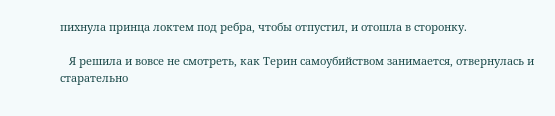пихнула принца локтем под ребра, чтобы отпустил, и отошла в сторонку.

   Я решила и вовсе не смотреть, как Терин самоубийством занимается, отвернулась и старательно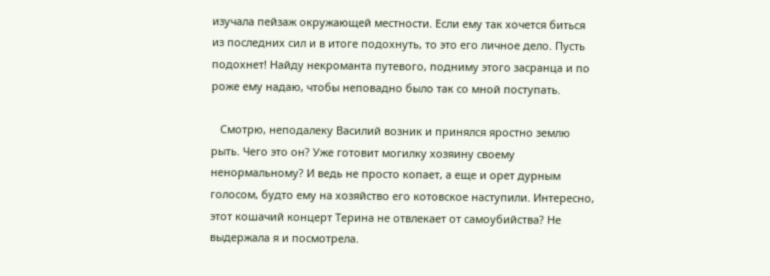изучала пейзаж окружающей местности. Если ему так хочется биться из последних сил и в итоге подохнуть, то это его личное дело. Пусть подохнет! Найду некроманта путевого, подниму этого засранца и по роже ему надаю, чтобы неповадно было так со мной поступать.

   Смотрю, неподалеку Василий возник и принялся яростно землю рыть. Чего это он? Уже готовит могилку хозяину своему ненормальному? И ведь не просто копает, а еще и орет дурным голосом, будто ему на хозяйство его котовское наступили. Интересно, этот кошачий концерт Терина не отвлекает от самоубийства? Не выдержала я и посмотрела.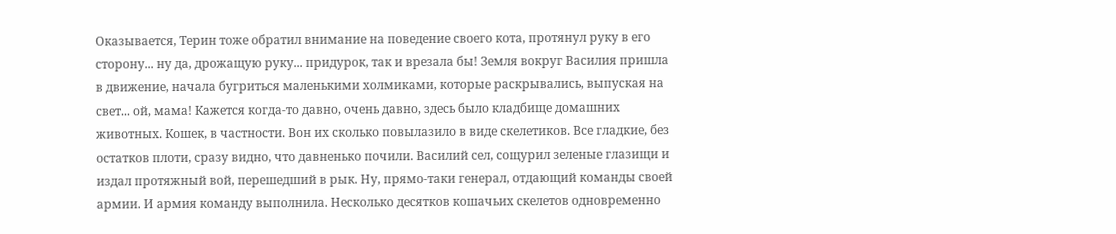Оказывается, Терин тоже обратил внимание на поведение своего кота, протянул руку в его сторону... ну да, дрожащую руку... придурок, так и врезала бы! Земля вокруг Василия пришла в движение, начала бугриться маленькими холмиками, которые раскрывались, выпуская на свет... ой, мама! Кажется когда-то давно, очень давно, здесь было кладбище домашних животных. Кошек, в частности. Вон их сколько повылазило в виде скелетиков. Все гладкие, без остатков плоти, сразу видно, что давненько почили. Василий сел, сощурил зеленые глазищи и издал протяжный вой, перешедший в рык. Ну, прямо-таки генерал, отдающий команды своей армии. И армия команду выполнила. Несколько десятков кошачьих скелетов одновременно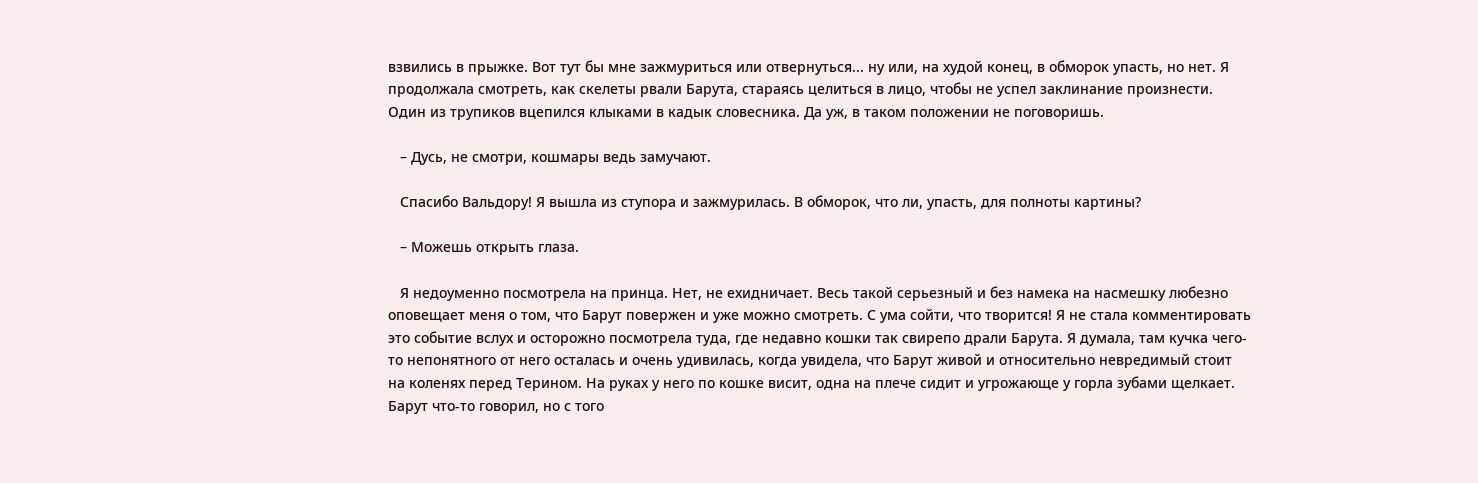взвились в прыжке. Вот тут бы мне зажмуриться или отвернуться... ну или, на худой конец, в обморок упасть, но нет. Я продолжала смотреть, как скелеты рвали Барута, стараясь целиться в лицо, чтобы не успел заклинание произнести. Один из трупиков вцепился клыками в кадык словесника. Да уж, в таком положении не поговоришь.

   – Дусь, не смотри, кошмары ведь замучают.

   Спасибо Вальдору! Я вышла из ступора и зажмурилась. В обморок, что ли, упасть, для полноты картины?

   – Можешь открыть глаза.

   Я недоуменно посмотрела на принца. Нет, не ехидничает. Весь такой серьезный и без намека на насмешку любезно оповещает меня о том, что Барут повержен и уже можно смотреть. С ума сойти, что творится! Я не стала комментировать это событие вслух и осторожно посмотрела туда, где недавно кошки так свирепо драли Барута. Я думала, там кучка чего-то непонятного от него осталась и очень удивилась, когда увидела, что Барут живой и относительно невредимый стоит на коленях перед Терином. На руках у него по кошке висит, одна на плече сидит и угрожающе у горла зубами щелкает. Барут что-то говорил, но с того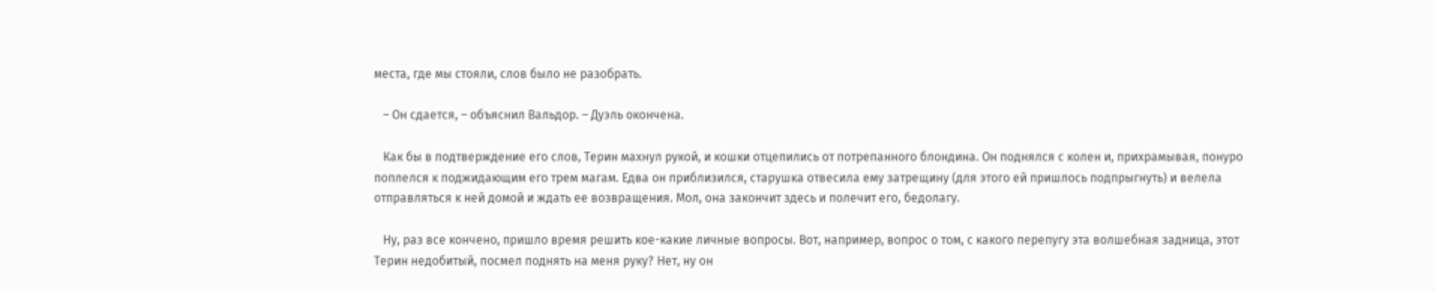места, где мы стояли, слов было не разобрать.

   – Он сдается, – объяснил Вальдор. – Дуэль окончена.

   Как бы в подтверждение его слов, Терин махнул рукой, и кошки отцепились от потрепанного блондина. Он поднялся с колен и, прихрамывая, понуро поплелся к поджидающим его трем магам. Едва он приблизился, старушка отвесила ему затрещину (для этого ей пришлось подпрыгнуть) и велела отправляться к ней домой и ждать ее возвращения. Мол, она закончит здесь и полечит его, бедолагу.

   Ну, раз все кончено, пришло время решить кое-какие личные вопросы. Вот, например, вопрос о том, с какого перепугу эта волшебная задница, этот Терин недобитый, посмел поднять на меня руку? Нет, ну он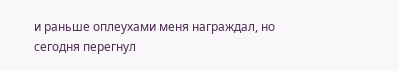и раньше оплеухами меня награждал, но сегодня перегнул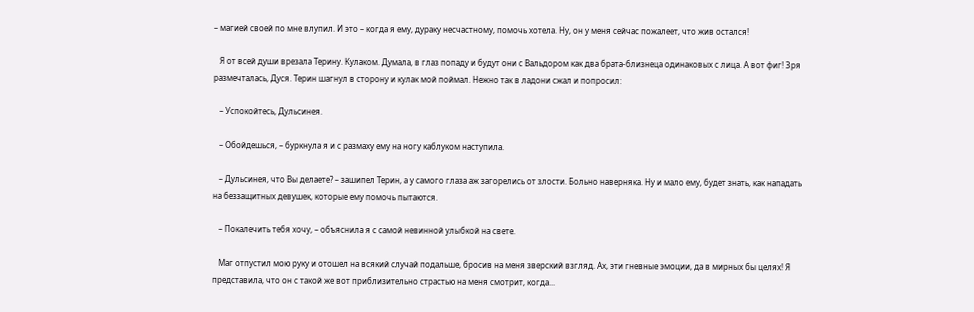– магией своей по мне влупил. И это – когда я ему, дураку несчастному, помочь хотела. Ну, он у меня сейчас пожалеет, что жив остался!

   Я от всей души врезала Терину. Кулаком. Думала, в глаз попаду и будут они с Вальдором как два брата-близнеца одинаковых с лица. А вот фиг! Зря размечталась, Дуся. Терин шагнул в сторону и кулак мой поймал. Нежно так в ладони сжал и попросил:

   – Успокойтесь, Дульсинея.

   – Обойдешься, – буркнула я и с размаху ему на ногу каблуком наступила.

   – Дульсинея, что Вы делаете? – зашипел Терин, а у самого глаза аж загорелись от злости. Больно наверняка. Ну и мало ему, будет знать, как нападать на беззащитных девушек, которые ему помочь пытаются.

   – Покалечить тебя хочу, – объяснила я с самой невинной улыбкой на свете.

   Маг отпустил мою руку и отошел на всякий случай подальше, бросив на меня зверский взгляд. Ах, эти гневные эмоции, да в мирных бы целях! Я представила, что он с такой же вот приблизительно страстью на меня смотрит, когда...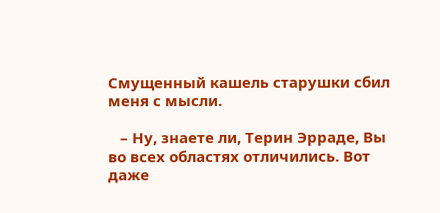Смущенный кашель старушки сбил меня с мысли.

   – Ну, знаете ли, Терин Эрраде, Вы во всех областях отличились. Вот даже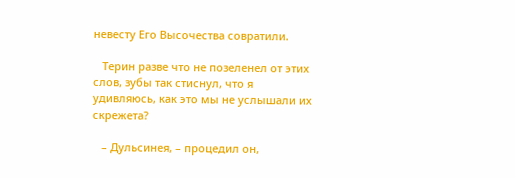невесту Его Высочества совратили.

   Терин разве что не позеленел от этих слов, зубы так стиснул, что я удивляюсь, как это мы не услышали их скрежета?

   – Дульсинея, – процедил он,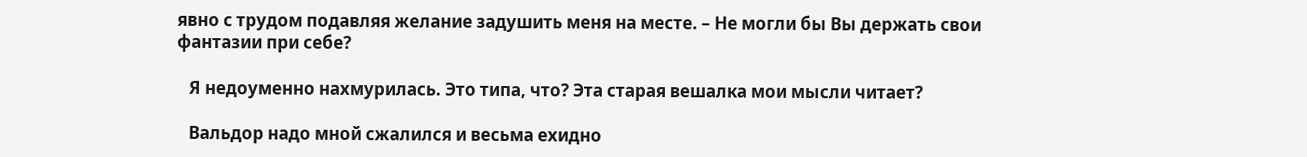явно с трудом подавляя желание задушить меня на месте. – Не могли бы Вы держать свои фантазии при себе?

   Я недоуменно нахмурилась. Это типа, что? Эта старая вешалка мои мысли читает?

   Вальдор надо мной сжалился и весьма ехидно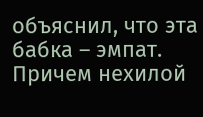объяснил, что эта бабка – эмпат. Причем нехилой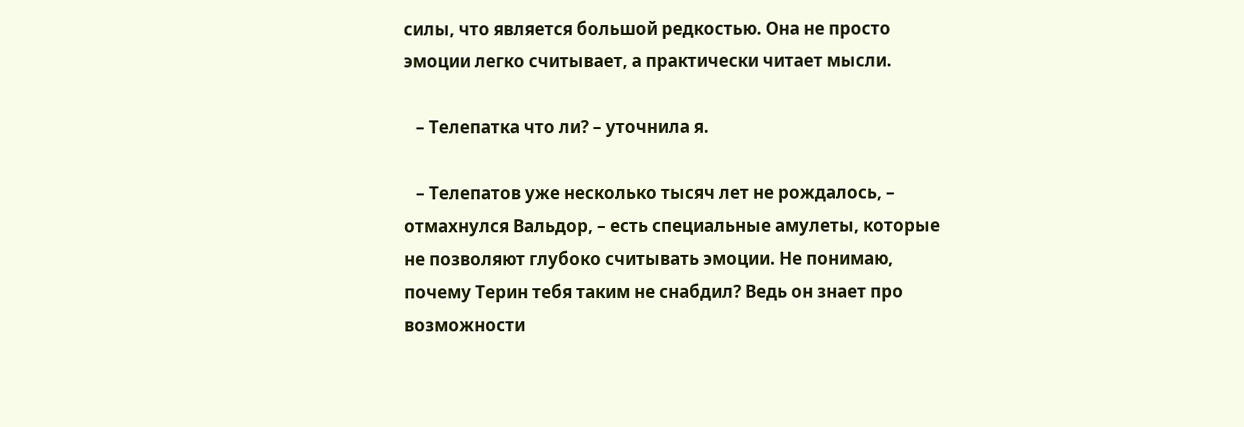силы, что является большой редкостью. Она не просто эмоции легко считывает, а практически читает мысли.

   – Телепатка что ли? – уточнила я.

   – Телепатов уже несколько тысяч лет не рождалось, – отмахнулся Вальдор, – есть специальные амулеты, которые не позволяют глубоко считывать эмоции. Не понимаю, почему Терин тебя таким не снабдил? Ведь он знает про возможности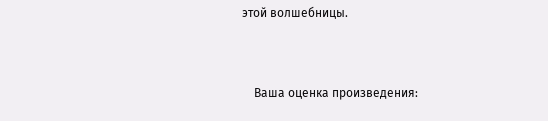этой волшебницы.


    Ваша оценка произведения: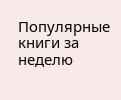Популярные книги за неделю